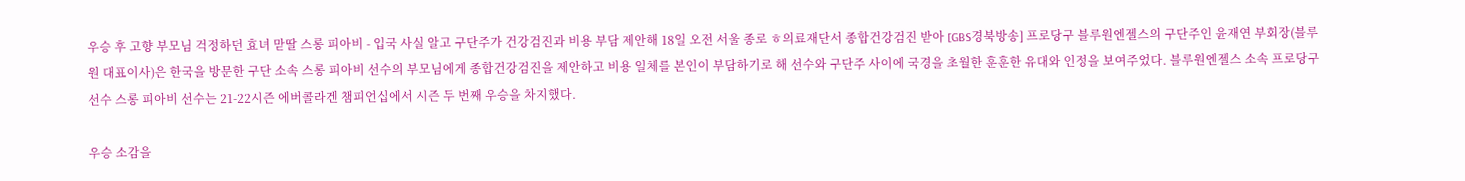우승 후 고향 부모님 걱정하던 효녀 맏딸 스롱 피아비 - 입국 사실 알고 구단주가 건강검진과 비용 부담 제안해 18일 오전 서울 종로 ㅎ의료재단서 종합건강검진 받아 [GBS경북방송] 프로당구 블루원엔젤스의 구단주인 윤재연 부회장(블루원 대표이사)은 한국을 방문한 구단 소속 스롱 피아비 선수의 부모님에게 종합건강검진을 제안하고 비용 일체를 본인이 부담하기로 해 선수와 구단주 사이에 국경을 초월한 훈훈한 유대와 인정을 보여주었다. 블루원엔젤스 소속 프로당구 선수 스롱 피아비 선수는 21-22시즌 에버콜라겐 챔피언십에서 시즌 두 번째 우승을 차지했다.

우승 소감을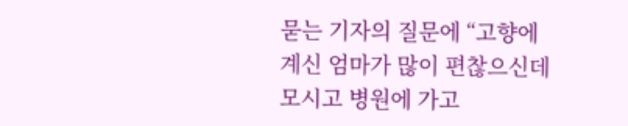묻는 기자의 질문에 “고향에 계신 엄마가 많이 편찮으신데 모시고 병원에 가고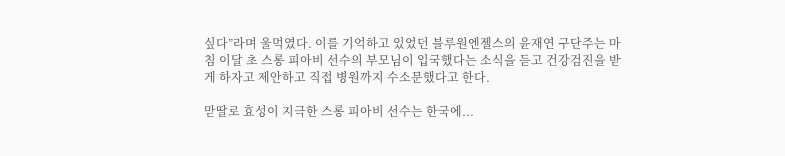싶다”라며 울먹였다. 이를 기억하고 있었던 블루원엔젤스의 윤재연 구단주는 마침 이달 초 스롱 피아비 선수의 부모님이 입국했다는 소식을 듣고 건강검진을 받게 하자고 제안하고 직접 병원까지 수소문했다고 한다.

맏딸로 효성이 지극한 스롱 피아비 선수는 한국에...